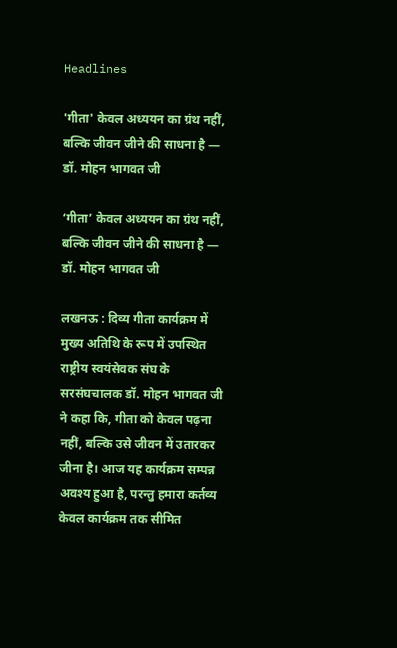Headlines

'गीता' केवल अध्ययन का ग्रंथ नहीं, बल्कि जीवन जीने की साधना है — डॉ. मोहन भागवत जी

‘गीता’ केवल अध्ययन का ग्रंथ नहीं, बल्कि जीवन जीने की साधना है — डॉ. मोहन भागवत जी

लखनऊ : दिव्य गीता कार्यक्रम में मुख्य अतिथि के रूप में उपस्थित राष्ट्रीय स्वयंसेवक संघ के सरसंघचालक डॉ. मोहन भागवत जी ने कहा कि, गीता को केवल पढ़ना नहीं, बल्कि उसे जीवन में उतारकर जीना है। आज यह कार्यक्रम सम्पन्न अवश्य हुआ है, परन्तु हमारा कर्तव्य केवल कार्यक्रम तक सीमित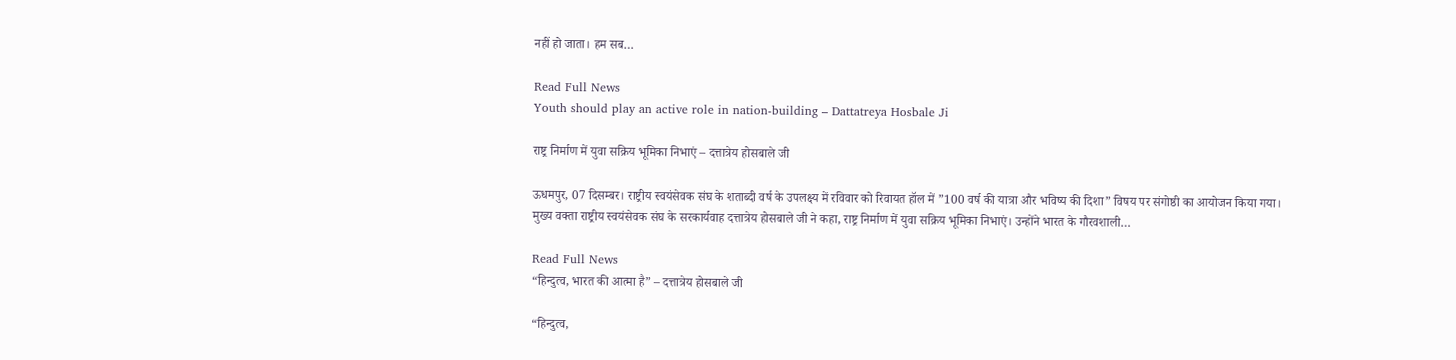नहीं हो जाता। हम सब…

Read Full News
Youth should play an active role in nation-building – Dattatreya Hosbale Ji

राष्ट्र निर्माण में युवा सक्रिय भूमिका निभाएं – दत्तात्रेय होसबाले जी

ऊधमपुर, 07 दिसम्बर। राष्ट्रीय स्वयंसेवक संघ के शताब्दी वर्ष के उपलक्ष्य में रविवार को रिवायत हॉल में ”100 वर्ष की यात्रा और भविष्य की दिशा” विषय पर संगोष्ठी का आयोजन किया गया। मुख्य वक्ता राष्ट्रीय स्वयंसेवक संघ के सरकार्यवाह दत्तात्रेय होसबाले जी ने कहा, राष्ट्र निर्माण में युवा सक्रिय भूमिका निभाएं। उन्होंने भारत के गौरवशाली…

Read Full News
“हिन्दुत्व, भारत की आत्मा है” – दत्तात्रेय होसबाले जी

“हिन्दुत्व,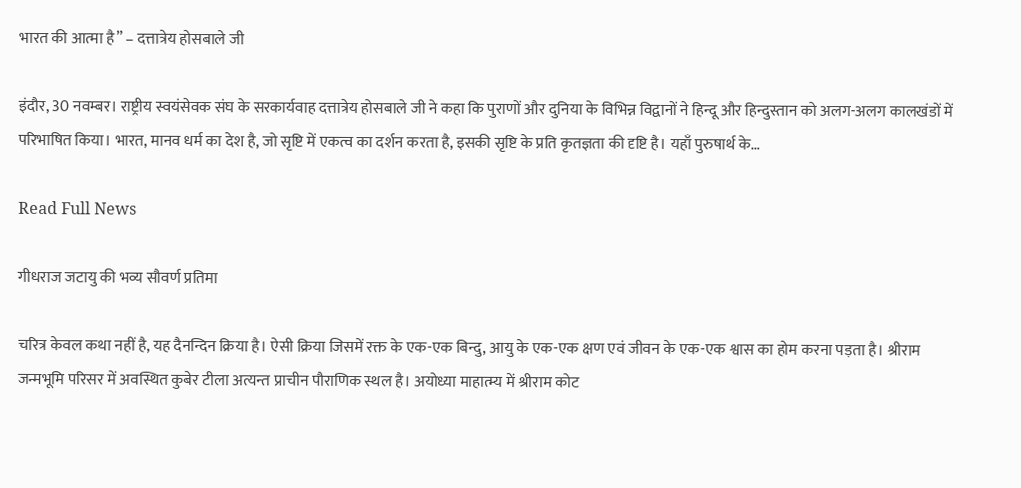भारत की आत्मा है” – दत्तात्रेय होसबाले जी

इंदौर, 30 नवम्बर। राष्ट्रीय स्वयंसेवक संघ के सरकार्यवाह दत्तात्रेय होसबाले जी ने कहा कि पुराणों और दुनिया के विभिन्न विद्वानों ने हिन्दू और हिन्दुस्तान को अलग-अलग कालखंडों में परिभाषित किया। भारत, मानव धर्म का देश है, जो सृष्टि में एकत्व का दर्शन करता है, इसकी सृष्टि के प्रति कृतज्ञता की दृष्टि है। यहाँ पुरुषार्थ के…

Read Full News

गीधराज जटायु की भव्य सौवर्ण प्रतिमा

चरित्र केवल कथा नहीं है, यह दैनन्दिन क्रिया है। ऐसी क्रिया जिसमें रक्त के एक-एक बिन्दु, आयु के एक-एक क्षण एवं जीवन के एक-एक श्वास का होम करना पड़ता है। श्रीराम जन्मभूमि परिसर में अवस्थित कुबेर टीला अत्यन्त प्राचीन पौराणिक स्थल है। अयोध्या माहात्म्य में श्रीराम कोट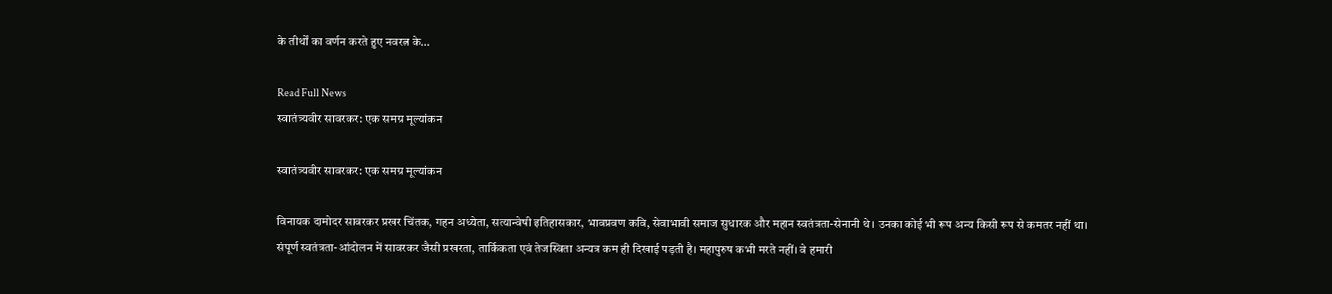के तीर्थों का वर्णन करते हुए नवरत्न के…

Read Full News
स्वातंत्र्यवीर सावरकर: एक समग्र मूल्यांकन

स्वातंत्र्यवीर सावरकर: एक समग्र मूल्यांकन

विनायक दामोदर सावरकर प्रखर चिंतक, गहन अध्येता, सत्यान्वेषी इतिहासकार, भावप्रवण कवि, सेवाभावी समाज सुधारक और महान स्वतंत्रता-सेनानी थे। उनका कोई भी रूप अन्य किसी रूप से कमतर नहीं था। संपूर्ण स्वतंत्रता-आंदोलन में सावरकर जैसी प्रखरता, तार्किकता एवं तेजस्विता अन्यत्र कम ही दिखाई पड़ती है। महापुरुष कभी मरते नहीं। वे हमारी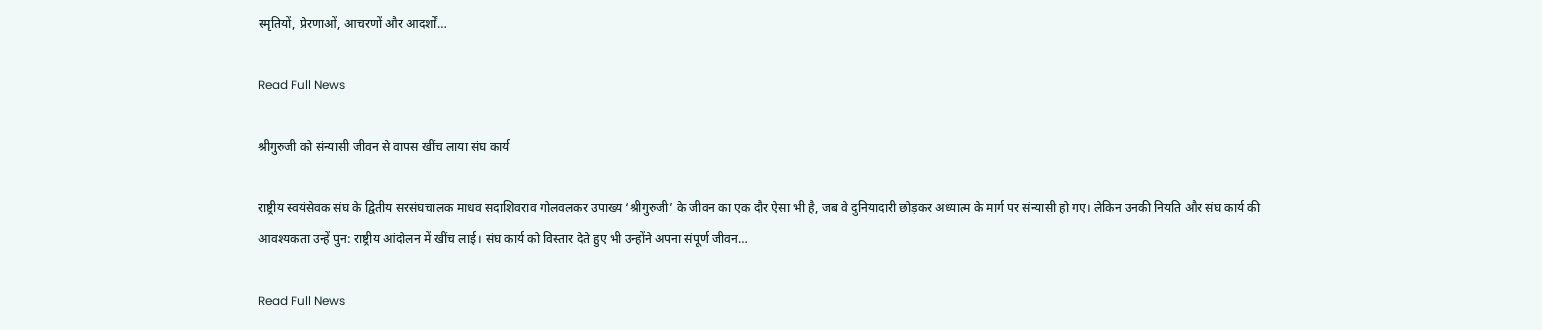स्मृतियों, प्रेरणाओं, आचरणों और आदर्शों…

Read Full News

श्रीगुरुजी को संन्यासी जीवन से वापस खींच लाया संघ कार्य

राष्ट्रीय स्वयंसेवक संघ के द्वितीय सरसंघचालक माधव सदाशिवराव गोलवलकर उपाख्य ‘श्रीगुरुजी’ के जीवन का एक दौर ऐसा भी है, जब वे दुनियादारी छोड़कर अध्यात्म के मार्ग पर संन्यासी हो गए। लेकिन उनकी नियति और संघ कार्य की आवश्यकता उन्हें पुन: राष्ट्रीय आंदोलन में खींच लाई। संघ कार्य को विस्तार देते हुए भी उन्होंने अपना संपूर्ण जीवन…

Read Full News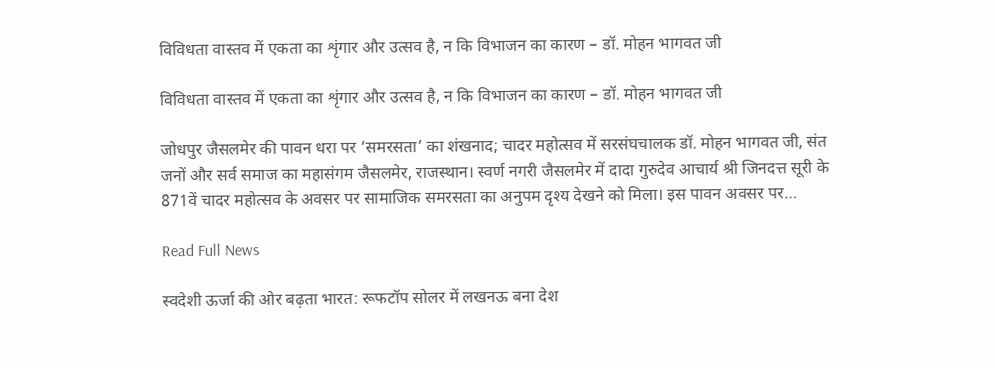विविधता वास्तव में एकता का शृंगार और उत्सव है, न कि विभाजन का कारण – डॉ. मोहन भागवत जी

विविधता वास्तव में एकता का शृंगार और उत्सव है, न कि विभाजन का कारण – डॉ. मोहन भागवत जी

जोधपुर जैसलमेर की पावन धरा पर ‘समरसता’ का शंखनाद; चादर महोत्सव में सरसंघचालक डॉ. मोहन भागवत जी, संत जनों और सर्व समाज का महासंगम जैसलमेर, राजस्थान। स्वर्ण नगरी जैसलमेर में दादा गुरुदेव आचार्य श्री जिनदत्त सूरी के 871वें चादर महोत्सव के अवसर पर सामाजिक समरसता का अनुपम दृश्य देखने को मिला। इस पावन अवसर पर…

Read Full News

स्वदेशी ऊर्जा की ओर बढ़ता भारत: रूफटॉप सोलर में लखनऊ बना देश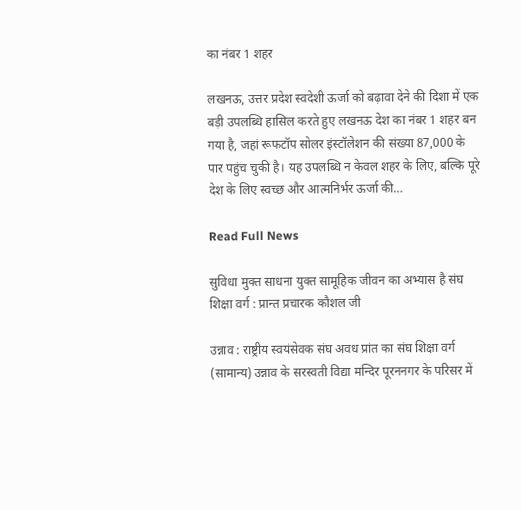का नंबर 1 शहर

लखनऊ, उत्तर प्रदेश स्वदेशी ऊर्जा को बढ़ावा देने की दिशा में एक बड़ी उपलब्धि हासिल करते हुए लखनऊ देश का नंबर 1 शहर बन गया है, जहां रूफटॉप सोलर इंस्टॉलेशन की संख्या 87,000 के पार पहुंच चुकी है। यह उपलब्धि न केवल शहर के लिए, बल्कि पूरे देश के लिए स्वच्छ और आत्मनिर्भर ऊर्जा की…

Read Full News

सुविधा मुक्त साधना युक्त सामूहिक जीवन का अभ्यास है संघ शिक्षा वर्ग : प्रान्त प्रचारक कौशल जी

उन्नाव : राष्ट्रीय स्वयंसेवक संघ अवध प्रांत का संघ शिक्षा वर्ग (सामान्य) उन्नाव के सरस्वती विद्या मन्दिर पूरननगर के परिसर में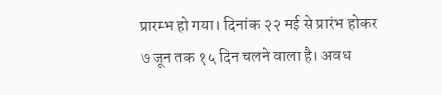प्रारम्भ हो गया। दिनांक २२ मई से प्रारंभ होकर ७ जून तक १५ दिन चलने वाला है। अवध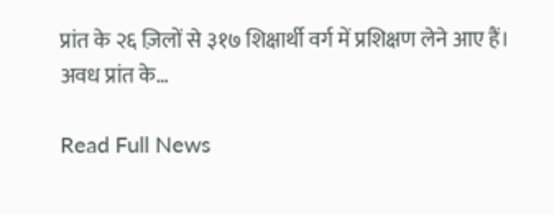प्रांत के २६ ज़िलों से ३१७ शिक्षार्थी वर्ग में प्रशिक्षण लेने आए हैं। अवध प्रांत के…

Read Full News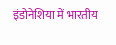इंडोनेशिया में भारतीय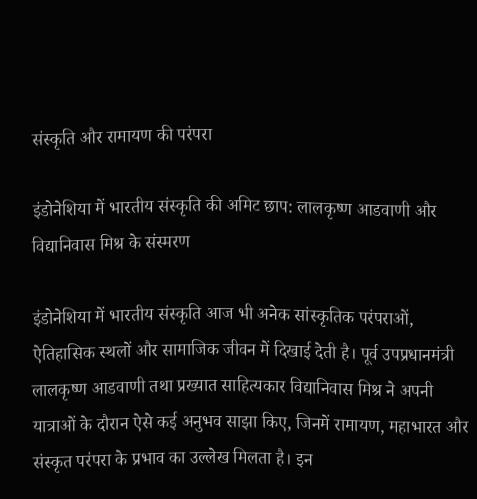संस्कृति और रामायण की परंपरा

इंडोनेशिया में भारतीय संस्कृति की अमिट छाप: लालकृष्ण आडवाणी और विद्यानिवास मिश्र के संस्मरण

इंडोनेशिया में भारतीय संस्कृति आज भी अनेक सांस्कृतिक परंपराओं, ऐतिहासिक स्थलों और सामाजिक जीवन में दिखाई देती है। पूर्व उपप्रधानमंत्री लालकृष्ण आडवाणी तथा प्रख्यात साहित्यकार विद्यानिवास मिश्र ने अपनी यात्राओं के दौरान ऐसे कई अनुभव साझा किए, जिनमें रामायण, महाभारत और संस्कृत परंपरा के प्रभाव का उल्लेख मिलता है। इन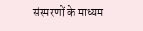संस्मरणों के माध्यम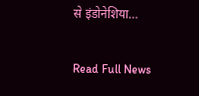से इंडोनेशिया…

Read Full News